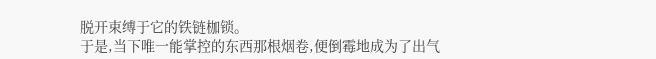脱开束缚于它的铁链枷锁。
于是,当下唯一能掌控的东西那根烟卷,便倒霉地成为了出气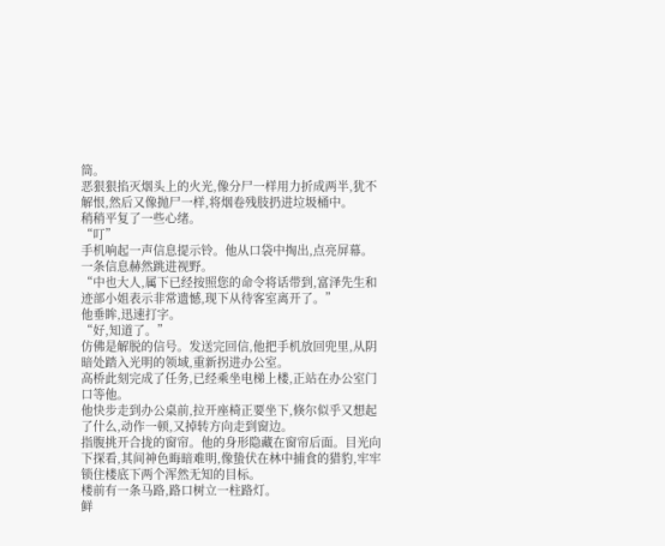筒。
恶狠狠掐灭烟头上的火光,像分尸一样用力折成两半,犹不解恨,然后又像抛尸一样,将烟卷残肢扔进垃圾桶中。
稍稍平复了一些心绪。
“叮”
手机响起一声信息提示铃。他从口袋中掏出,点亮屏幕。一条信息赫然跳进视野。
“中也大人,属下已经按照您的命令将话带到,富泽先生和迹部小姐表示非常遗憾,现下从待客室离开了。”
他垂眸,迅速打字。
“好,知道了。”
仿佛是解脱的信号。发送完回信,他把手机放回兜里,从阴暗处踏入光明的领域,重新拐进办公室。
高桥此刻完成了任务,已经乘坐电梯上楼,正站在办公室门口等他。
他快步走到办公桌前,拉开座椅正要坐下,倏尔似乎又想起了什么,动作一顿,又掉转方向走到窗边。
指腹挑开合拢的窗帘。他的身形隐藏在窗帘后面。目光向下探看,其间神色晦暗难明,像蛰伏在林中捕食的猎豹,牢牢锁住楼底下两个浑然无知的目标。
楼前有一条马路,路口树立一柱路灯。
鲜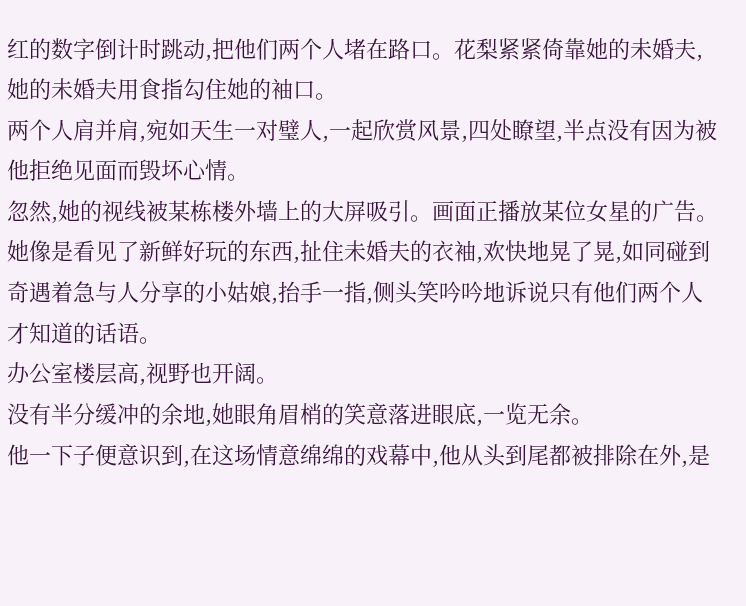红的数字倒计时跳动,把他们两个人堵在路口。花梨紧紧倚靠她的未婚夫,她的未婚夫用食指勾住她的袖口。
两个人肩并肩,宛如天生一对璧人,一起欣赏风景,四处瞭望,半点没有因为被他拒绝见面而毁坏心情。
忽然,她的视线被某栋楼外墙上的大屏吸引。画面正播放某位女星的广告。
她像是看见了新鲜好玩的东西,扯住未婚夫的衣袖,欢快地晃了晃,如同碰到奇遇着急与人分享的小姑娘,抬手一指,侧头笑吟吟地诉说只有他们两个人才知道的话语。
办公室楼层高,视野也开阔。
没有半分缓冲的余地,她眼角眉梢的笑意落进眼底,一览无余。
他一下子便意识到,在这场情意绵绵的戏幕中,他从头到尾都被排除在外,是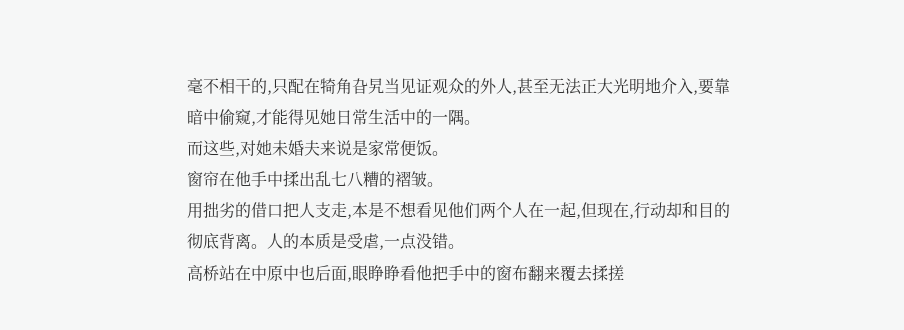毫不相干的,只配在犄角旮旯当见证观众的外人,甚至无法正大光明地介入,要靠暗中偷窥,才能得见她日常生活中的一隅。
而这些,对她未婚夫来说是家常便饭。
窗帘在他手中揉出乱七八糟的褶皱。
用拙劣的借口把人支走,本是不想看见他们两个人在一起,但现在,行动却和目的彻底背离。人的本质是受虐,一点没错。
高桥站在中原中也后面,眼睁睁看他把手中的窗布翻来覆去揉搓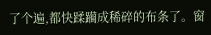了个遍,都快蹂躏成稀碎的布条了。窗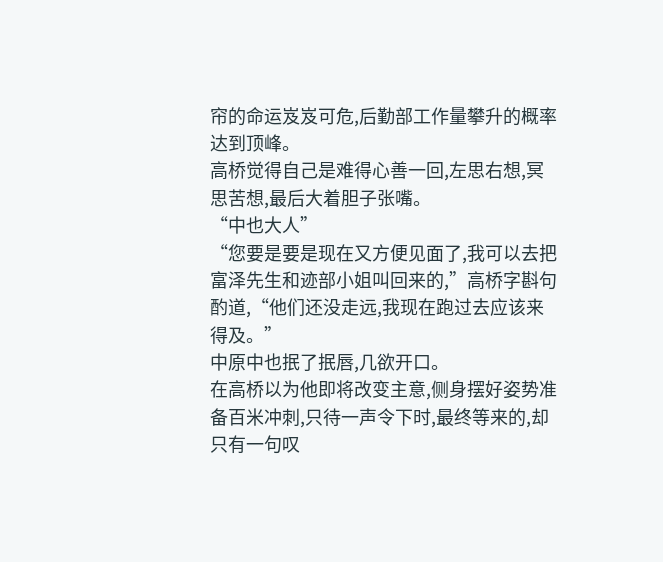帘的命运岌岌可危,后勤部工作量攀升的概率达到顶峰。
高桥觉得自己是难得心善一回,左思右想,冥思苦想,最后大着胆子张嘴。
“中也大人”
“您要是要是现在又方便见面了,我可以去把富泽先生和迹部小姐叫回来的,”高桥字斟句酌道,“他们还没走远,我现在跑过去应该来得及。”
中原中也抿了抿唇,几欲开口。
在高桥以为他即将改变主意,侧身摆好姿势准备百米冲刺,只待一声令下时,最终等来的,却只有一句叹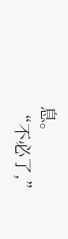息。
“不必了,”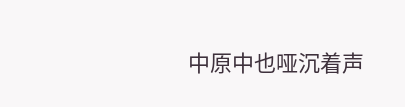中原中也哑沉着声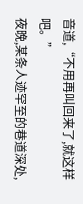音道,“不用再叫回来了,就这样吧。”
夜晚,某条人迹罕至的巷道深处,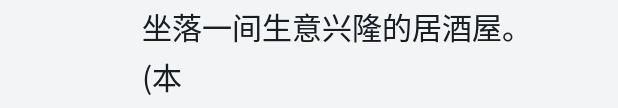坐落一间生意兴隆的居酒屋。
(本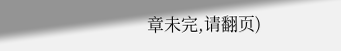章未完,请翻页)